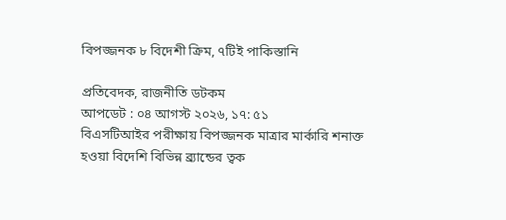বিপজ্জনক ৮ বিদেশী ক্রিম, ৭টিই পাকিস্তানি

প্রতিবেদক, রাজনীতি ডটকম
আপডেট : ০৪ আগস্ট ২০২৬, ১৭: ৫১
বিএসটিআইর পরীক্ষায় বিপজ্জনক মাত্রার মার্কারি শনাক্ত হওয়া বিদেশি বিভিন্ন ব্র্যান্ডের ত্বক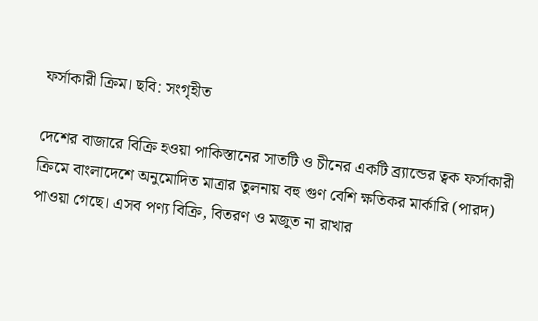ফর্সাকারী ক্রিম। ছবি: সংগৃহীত

দেশের বাজারে বিক্রি হওয়া পাকিস্তানের সাতটি ও চীনের একটি ব্র্যান্ডের ত্বক ফর্সাকারী ক্রিমে বাংলাদেশে অনুমোদিত মাত্রার তুলনায় বহু গুণ বেশি ক্ষতিকর মার্কারি (পারদ) পাওয়া গেছে। এসব পণ্য বিক্রি, বিতরণ ও মজুত না রাখার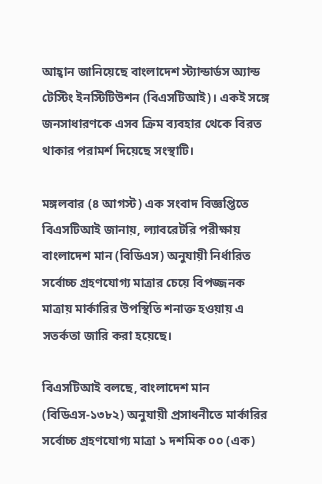আহ্বান জানিয়েছে বাংলাদেশ স্ট্যান্ডার্ডস অ্যান্ড টেস্টিং ইনস্টিটিউশন (বিএসটিআই)। একই সঙ্গে জনসাধারণকে এসব ক্রিম ব্যবহার থেকে বিরত থাকার পরামর্শ দিয়েছে সংস্থাটি।

মঙ্গলবার (৪ আগস্ট) এক সংবাদ বিজ্ঞপ্তিতে বিএসটিআই জানায়, ল্যাবরেটরি পরীক্ষায় বাংলাদেশ মান (বিডিএস) অনুযায়ী নির্ধারিত সর্বোচ্চ গ্রহণযোগ্য মাত্রার চেয়ে বিপজ্জনক মাত্রায় মার্কারির উপস্থিতি শনাক্ত হওয়ায় এ সতর্কতা জারি করা হয়েছে।

বিএসটিআই বলছে, বাংলাদেশ মান (বিডিএস-১৩৮২) অনুযায়ী প্রসাধনীতে মার্কারির সর্বোচ্চ গ্রহণযোগ্য মাত্রা ১ দশমিক ০০ (এক)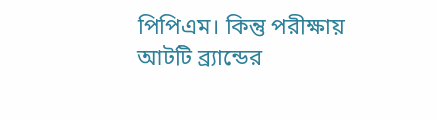পিপিএম। কিন্তু পরীক্ষায় আটটি ব্র্যান্ডের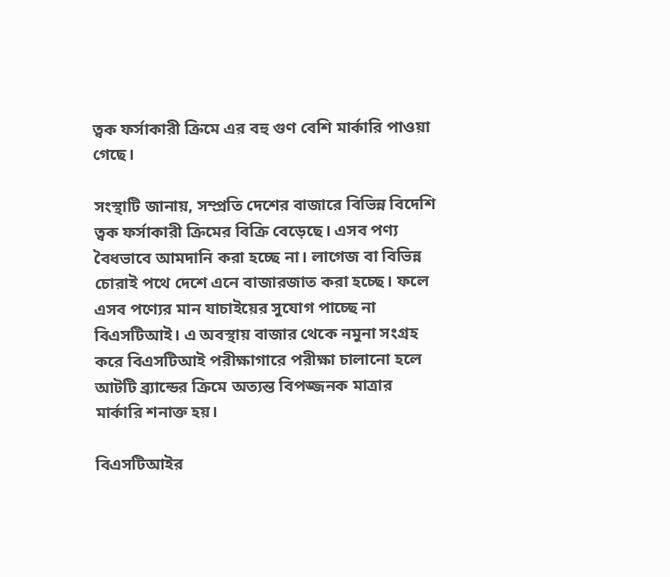ত্বক ফর্সাকারী ক্রিমে এর বহু গুণ বেশি মার্কারি পাওয়া গেছে।

সংস্থাটি জানায়, সম্প্রতি দেশের বাজারে বিভিন্ন বিদেশি ত্বক ফর্সাকারী ক্রিমের বিক্রি বেড়েছে। এসব পণ্য বৈধভাবে আমদানি করা হচ্ছে না। লাগেজ বা বিভিন্ন চোরাই পথে দেশে এনে বাজারজাত করা হচ্ছে। ফলে এসব পণ্যের মান যাচাইয়ের সুযোগ পাচ্ছে না বিএসটিআই। এ অবস্থায় বাজার থেকে নমুনা সংগ্রহ করে বিএসটিআই পরীক্ষাগারে পরীক্ষা চালানো হলে আটটি ব্র্যান্ডের ক্রিমে অত্যন্ত বিপজ্জনক মাত্রার মার্কারি শনাক্ত হয়।

বিএসটিআইর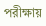পরীক্ষায়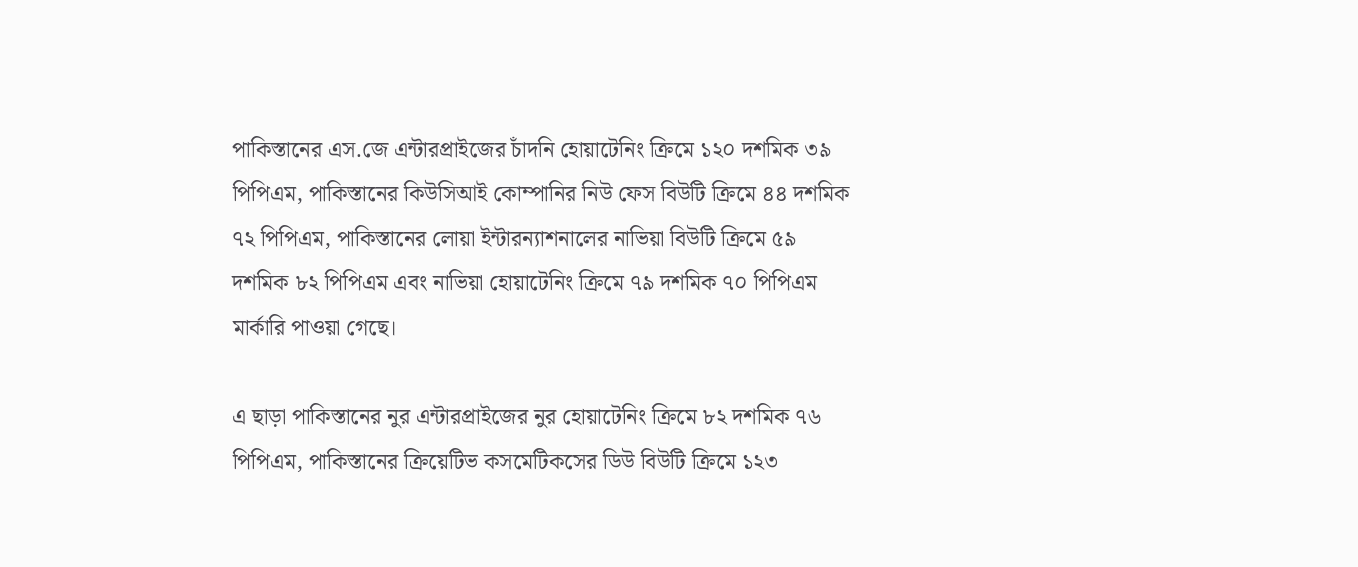পাকিস্তানের এস.জে এন্টারপ্রাইজের চাঁদনি হোয়াটেনিং ক্রিমে ১২০ দশমিক ৩৯ পিপিএম, পাকিস্তানের কিউসিআই কোম্পানির নিউ ফেস বিউটি ক্রিমে ৪৪ দশমিক ৭২ পিপিএম, পাকিস্তানের লোয়া ইন্টারন্যাশনালের নাভিয়া বিউটি ক্রিমে ৫৯ দশমিক ৮২ পিপিএম এবং নাভিয়া হোয়াটেনিং ক্রিমে ৭৯ দশমিক ৭০ পিপিএম মার্কারি পাওয়া গেছে।

এ ছাড়া পাকিস্তানের নুর এন্টারপ্রাইজের নুর হোয়াটেনিং ক্রিমে ৮২ দশমিক ৭৬ পিপিএম, পাকিস্তানের ক্রিয়েটিভ কসমেটিকসের ডিউ বিউটি ক্রিমে ১২৩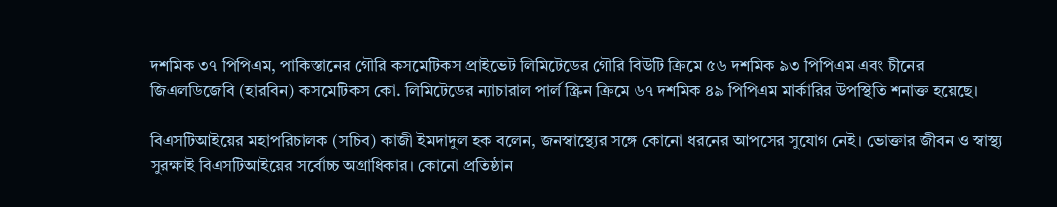দশমিক ৩৭ পিপিএম, পাকিস্তানের গৌরি কসমেটিকস প্রাইভেট লিমিটেডের গৌরি বিউটি ক্রিমে ৫৬ দশমিক ৯৩ পিপিএম এবং চীনের জিএলডিজেবি (হারবিন) কসমেটিকস কো. লিমিটেডের ন্যাচারাল পার্ল স্ক্রিন ক্রিমে ৬৭ দশমিক ৪৯ পিপিএম মার্কারির উপস্থিতি শনাক্ত হয়েছে।

বিএসটিআইয়ের মহাপরিচালক (সচিব) কাজী ইমদাদুল হক বলেন, জনস্বাস্থ্যের সঙ্গে কোনো ধরনের আপসের সুযোগ নেই। ভোক্তার জীবন ও স্বাস্থ্য সুরক্ষাই বিএসটিআইয়ের সর্বোচ্চ অগ্রাধিকার। কোনো প্রতিষ্ঠান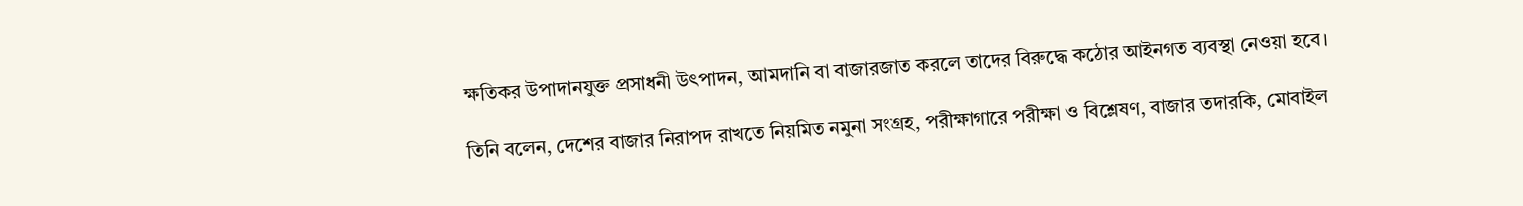ক্ষতিকর উপাদানযুক্ত প্রসাধনী উৎপাদন, আমদানি বা বাজারজাত করলে তাদের বিরুদ্ধে কঠোর আইনগত ব্যবস্থা নেওয়া হবে।

তিনি বলেন, দেশের বাজার নিরাপদ রাখতে নিয়মিত নমুনা সংগ্রহ, পরীক্ষাগারে পরীক্ষা ও বিশ্লেষণ, বাজার তদারকি, মোবাইল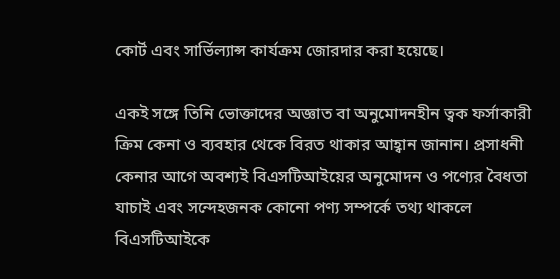কোর্ট এবং সার্ভিল্যান্স কার্যক্রম জোরদার করা হয়েছে।

একই সঙ্গে তিনি ভোক্তাদের অজ্ঞাত বা অনুমোদনহীন ত্বক ফর্সাকারী ক্রিম কেনা ও ব্যবহার থেকে বিরত থাকার আহ্বান জানান। প্রসাধনী কেনার আগে অবশ্যই বিএসটিআইয়ের অনুমোদন ও পণ্যের বৈধতা যাচাই এবং সন্দেহজনক কোনো পণ্য সম্পর্কে তথ্য থাকলে বিএসটিআইকে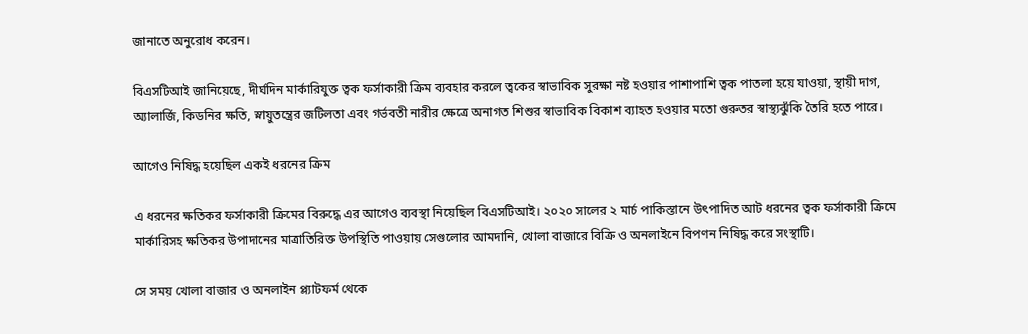জানাতে অনুরোধ করেন।

বিএসটিআই জানিয়েছে, দীর্ঘদিন মার্কারিযুক্ত ত্বক ফর্সাকারী ক্রিম ব্যবহার করলে ত্বকের স্বাভাবিক সুরক্ষা নষ্ট হওয়ার পাশাপাশি ত্বক পাতলা হয়ে যাওয়া, স্থায়ী দাগ, অ্যালার্জি, কিডনির ক্ষতি, স্নায়ুতন্ত্রের জটিলতা এবং গর্ভবতী নারীর ক্ষেত্রে অনাগত শিশুর স্বাভাবিক বিকাশ ব্যাহত হওয়ার মতো গুরুতর স্বাস্থ্যঝুঁকি তৈরি হতে পারে।

আগেও নিষিদ্ধ হয়েছিল একই ধরনের ক্রিম

এ ধরনের ক্ষতিকর ফর্সাকারী ক্রিমের বিরুদ্ধে এর আগেও ব্যবস্থা নিয়েছিল বিএসটিআই। ২০২০ সালের ২ মার্চ পাকিস্তানে উৎপাদিত আট ধরনের ত্বক ফর্সাকারী ক্রিমে মার্কারিসহ ক্ষতিকর উপাদানের মাত্রাতিরিক্ত উপস্থিতি পাওয়ায় সেগুলোর আমদানি, খোলা বাজারে বিক্রি ও অনলাইনে বিপণন নিষিদ্ধ করে সংস্থাটি।

সে সময় খোলা বাজার ও অনলাইন প্ল্যাটফর্ম থেকে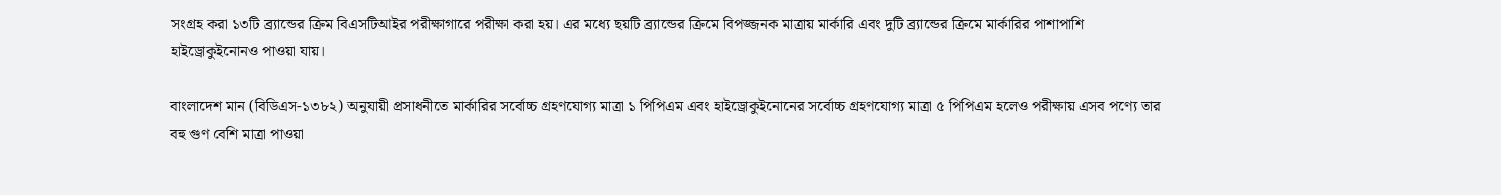সংগ্রহ করা ১৩টি ব্র্যান্ডের ক্রিম বিএসটিআইর পরীক্ষাগারে পরীক্ষা করা হয়। এর মধ্যে ছয়টি ব্র্যান্ডের ক্রিমে বিপজ্জনক মাত্রায় মার্কারি এবং দুটি ব্র্যান্ডের ক্রিমে মার্কারির পাশাপাশি হাইড্রোকুইনোনও পাওয়া যায়।

বাংলাদেশ মান (বিডিএস-১৩৮২) অনুযায়ী প্রসাধনীতে মার্কারির সর্বোচ্চ গ্রহণযোগ্য মাত্রা ১ পিপিএম এবং হাইড্রোকুইনোনের সর্বোচ্চ গ্রহণযোগ্য মাত্রা ৫ পিপিএম হলেও পরীক্ষায় এসব পণ্যে তার বহু গুণ বেশি মাত্রা পাওয়া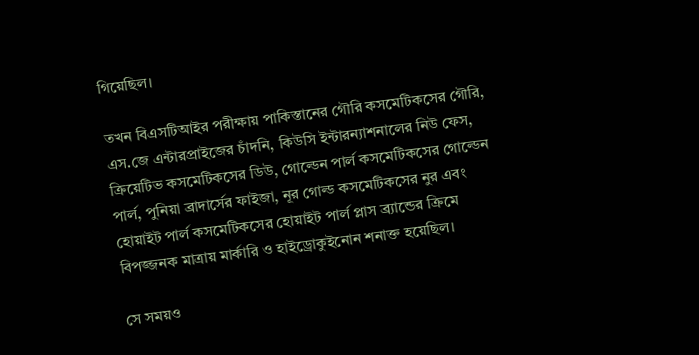গিয়েছিল।

তখন বিএসটিআইর পরীক্ষায় পাকিস্তানের গৌরি কসমেটিকসের গৌরি, এস.জে এন্টারপ্রাইজের চাঁদনি, কিউসি ইন্টারন্যাশনালের নিউ ফেস, ক্রিয়েটিভ কসমেটিকসের ডিউ, গোল্ডেন পার্ল কসমেটিকসের গোল্ডেন পার্ল, পুনিয়া ব্রাদার্সের ফাইজা, নূর গোল্ড কসমেটিকসের নুর এবং হোয়াইট পার্ল কসমেটিকসের হোয়াইট পার্ল প্লাস ব্র্যান্ডের ক্রিমে বিপজ্জনক মাত্রায় মার্কারি ও হাইড্রোকুইনোন শনাক্ত হয়েছিল।

সে সময়ও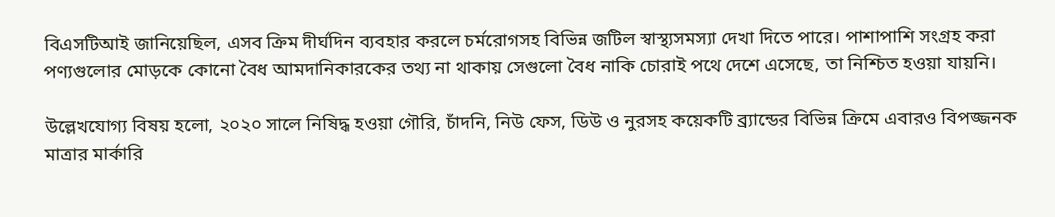বিএসটিআই জানিয়েছিল, এসব ক্রিম দীর্ঘদিন ব্যবহার করলে চর্মরোগসহ বিভিন্ন জটিল স্বাস্থ্যসমস্যা দেখা দিতে পারে। পাশাপাশি সংগ্রহ করা পণ্যগুলোর মোড়কে কোনো বৈধ আমদানিকারকের তথ্য না থাকায় সেগুলো বৈধ নাকি চোরাই পথে দেশে এসেছে, তা নিশ্চিত হওয়া যায়নি।

উল্লেখযোগ্য বিষয় হলো, ২০২০ সালে নিষিদ্ধ হওয়া গৌরি, চাঁদনি, নিউ ফেস, ডিউ ও নুরসহ কয়েকটি ব্র্যান্ডের বিভিন্ন ক্রিমে এবারও বিপজ্জনক মাত্রার মার্কারি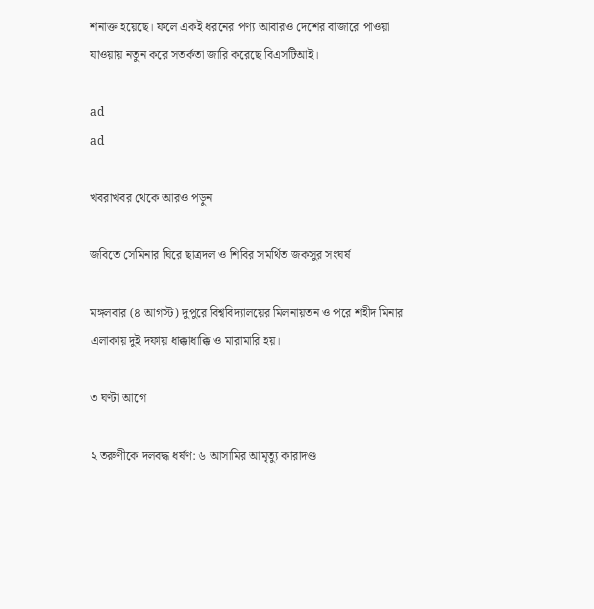শনাক্ত হয়েছে। ফলে একই ধরনের পণ্য আবারও দেশের বাজারে পাওয়া যাওয়ায় নতুন করে সতর্কতা জারি করেছে বিএসটিআই।

ad
ad

খবরাখবর থেকে আরও পড়ুন

জবিতে সেমিনার ঘিরে ছাত্রদল ও শিবির সমর্থিত জকসুর সংঘর্ষ

মঙ্গলবার (৪ আগস্ট) দুপুরে বিশ্ববিদ্যালয়ের মিলনায়তন ও পরে শহীদ মিনার এলাকায় দুই দফায় ধাক্কাধাক্কি ও মারামারি হয়।

৩ ঘণ্টা আগে

২ তরুণীকে দলবদ্ধ ধর্ষণ: ৬ আসামির আমৃত্যু কারাদণ্ড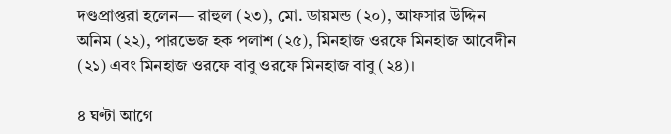দণ্ডপ্রাপ্তরা হলেন— রাহুল (২৩), মো. ডায়মন্ড (২০), আফসার উদ্দিন অনিম (২২), পারভেজ হক পলাশ (২৫), মিনহাজ ওরফে মিনহাজ আবেদীন (২১) এবং মিনহাজ ওরফে বাবু ওরফে মিনহাজ বাবু (২৪)।

৪ ঘণ্টা আগে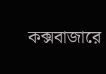কক্সবাজারে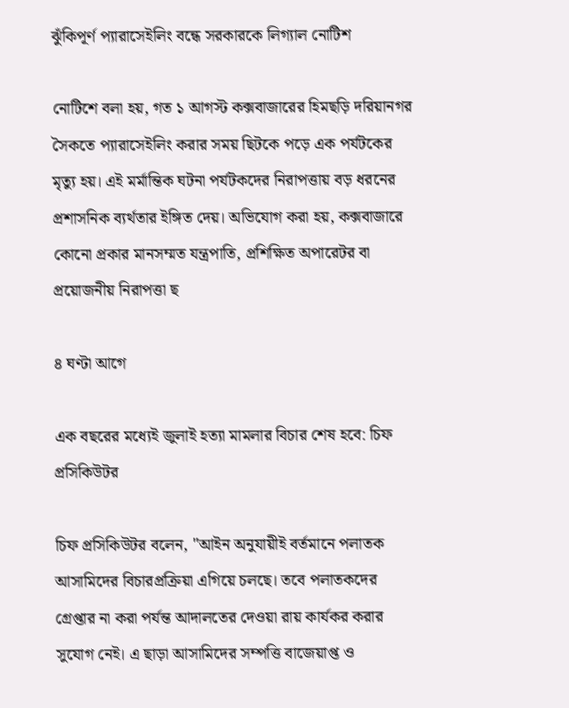ঝুঁকিপূর্ণ প্যারাসেইলিং বন্ধে সরকারকে লিগ্যাল নোটিশ

নোটিশে বলা হয়, গত ১ আগস্ট কক্সবাজারের হিমছড়ি দরিয়ানগর সৈকতে প্যারাসেইলিং করার সময় ছিটকে পড়ে এক পর্যটকের মৃত্যু হয়। এই মর্মান্তিক ঘটনা পর্যটকদের নিরাপত্তায় বড় ধরনের প্রশাসনিক ব্যর্থতার ইঙ্গিত দেয়। অভিযোগ করা হয়, কক্সবাজারে কোনো প্রকার মানসম্মত যন্ত্রপাতি, প্রশিক্ষিত অপারেটর বা প্রয়োজনীয় নিরাপত্তা ছ

৪ ঘণ্টা আগে

এক বছরের মধ্যেই জুলাই হত্যা মামলার বিচার শেষ হবে: চিফ প্রসিকিউটর

চিফ প্রসিকিউটর বলেন, "আইন অনুযায়ীই বর্তমানে পলাতক আসামিদের বিচারপ্রক্রিয়া এগিয়ে চলছে। তবে পলাতকদের গ্রেপ্তার না করা পর্যন্ত আদালতের দেওয়া রায় কার্যকর করার সুযোগ নেই। এ ছাড়া আসামিদের সম্পত্তি বাজেয়াপ্ত ও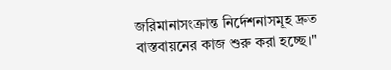জরিমানাসংক্রান্ত নির্দেশনাসমূহ দ্রুত বাস্তবায়নের কাজ শুরু করা হচ্ছে।"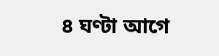৪ ঘণ্টা আগে